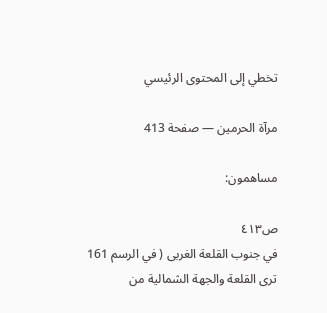تخطي إلى المحتوى الرئيسي

مرآة الحرمين — صفحة 413

مساهمون:

ص٤١٣
في جنوب القلعة الغربى ( في الرسم 161 ترى القلعة والجهة الشمالية من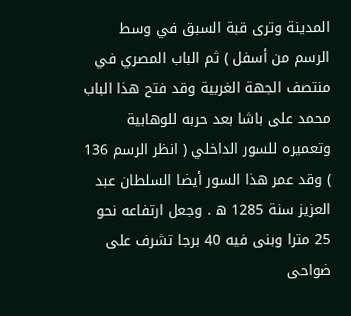المدينة وترى قبة السبق في وسط الرسم من أسفل ) ثم الباب المصري في منتصف الجهة الغربية وقد فتح هذا الباب محمد على باشا بعد حربه للوهابية وتعميره للسور الداخلي ( انظر الرسم 136 ) وقد عمر هذا السور أيضا السلطان عبد العزيز سنة 1285 ه . وجعل ارتفاعه نحو 25 مترا وبنى فيه 40 برجا تشرف على ضواحى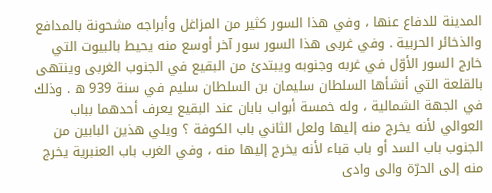المدينة للدفاع عنها ، وفي هذا السور كثير من المزاغل وأبراجه مشحونة بالمدافع والذخائر الحربية . وفي غربى هذا السور سور آخر أوسع منه يحيط بالبيوت التي خارج السور الأوّل في غربه وجنوبه ويبتدئ من البقيع في الجنوب الغربى وينتهى بالقلعة التي أنشأها السلطان سليمان بن السلطان سليم في سنة 939 ه . وذلك في الجهة الشمالية ، وله خمسة أبواب بابان عند البقيع يعرف أحدهما بباب العوالي لأنه يخرج منه إليها ولعل الثاني باب الكوفة ؟ ويلي هذين البابين من الجنوب باب السد أو باب قباء لأنه يخرج إليها منه ، وفي الغرب باب العنبرية يخرج منه إلى الحرّة والى وادى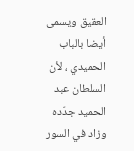العقيق ويسمى أيضا بالباب الحميدي ، لأن السلطان عبد الحميد جدّده وزاد في السور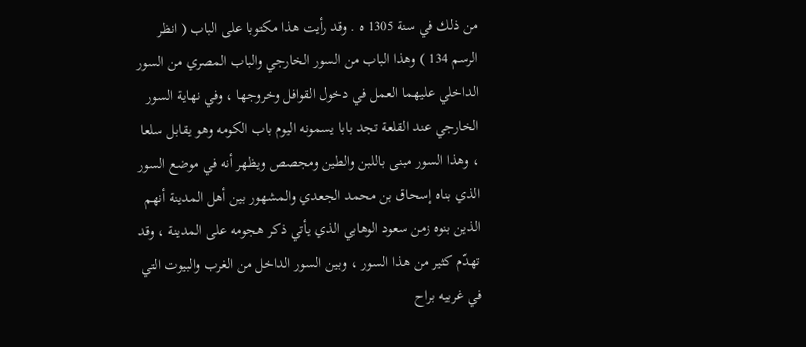من ذلك في سنة 1305 ه . وقد رأيت هذا مكتوبا على الباب ( انظر الرسم 134 ) وهذا الباب من السور الخارجي والباب المصري من السور الداخلي عليهما العمل في دخول القوافل وخروجها ، وفي نهاية السور الخارجي عند القلعة تجد بابا يسمونه اليوم باب الكومه وهو يقابل سلعا ، وهذا السور مبنى باللبن والطين ومجصص ويظهر أنه في موضع السور الذي بناه إسحاق بن محمد الجعدي والمشهور بين أهل المدينة أنهم الذين بنوه زمن سعود الوهابي الذي يأتي ذكر هجومه على المدينة ، وقد تهدّم كثير من هذا السور ، وبين السور الداخل من الغرب والبيوت التي في غربيه براح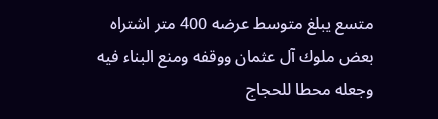متسع يبلغ متوسط عرضه 400 متر اشتراه بعض ملوك آل عثمان ووقفه ومنع البناء فيه وجعله محطا للحجاج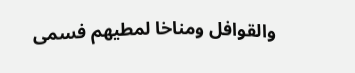والقوافل ومناخا لمطيهم فسمى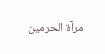مرآة الحرمين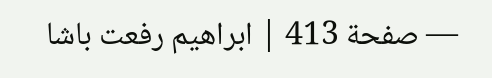— صفحة 413 | ابراهيم رفعت باشا